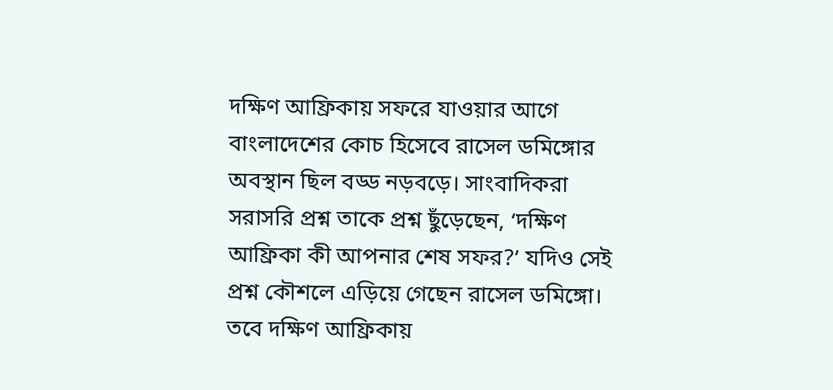দক্ষিণ আফ্রিকায় সফরে যাওয়ার আগে বাংলাদেশের কোচ হিসেবে রাসেল ডমিঙ্গোর অবস্থান ছিল বড্ড নড়বড়ে। সাংবাদিকরা সরাসরি প্রশ্ন তাকে প্রশ্ন ছুঁড়েছেন, ‘দক্ষিণ আফ্রিকা কী আপনার শেষ সফর?’ যদিও সেই প্রশ্ন কৌশলে এড়িয়ে গেছেন রাসেল ডমিঙ্গো।
তবে দক্ষিণ আফ্রিকায়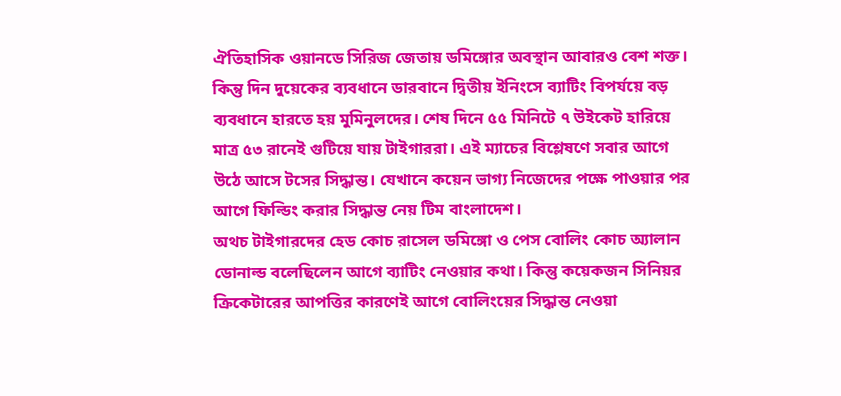ঐতিহাসিক ওয়ানডে সিরিজ জেতায় ডমিঙ্গোর অবস্থান আবারও বেশ শক্ত।
কিন্তু দিন দুয়েকের ব্যবধানে ডারবানে দ্বিতীয় ইনিংসে ব্যাটিং বিপর্যয়ে বড় ব্যবধানে হারতে হয় মুমিনুলদের। শেষ দিনে ৫৫ মিনিটে ৭ উইকেট হারিয়ে মাত্র ৫৩ রানেই গুটিয়ে যায় টাইগাররা। এই ম্যাচের বিশ্লেষণে সবার আগে উঠে আসে টসের সিদ্ধান্ত। যেখানে কয়েন ভাগ্য নিজেদের পক্ষে পাওয়ার পর আগে ফিল্ডিং করার সিদ্ধান্ত নেয় টিম বাংলাদেশ।
অথচ টাইগারদের হেড কোচ রাসেল ডমিঙ্গো ও পেস বোলিং কোচ অ্যালান ডোনাল্ড বলেছিলেন আগে ব্যাটিং নেওয়ার কথা। কিন্তু কয়েকজন সিনিয়র ক্রিকেটারের আপত্তির কারণেই আগে বোলিংয়ের সিদ্ধান্ত নেওয়া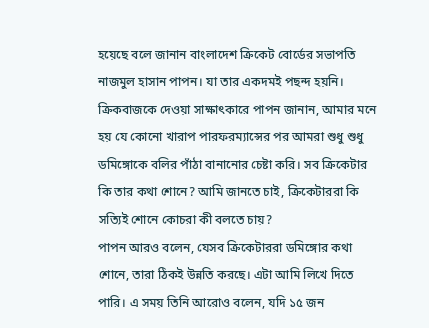হয়েছে বলে জানান বাংলাদেশ ক্রিকেট বোর্ডের সভাপতি নাজমুল হাসান পাপন। যা তার একদমই পছন্দ হয়নি।
ক্রিকবাজকে দেওয়া সাক্ষাৎকারে পাপন জানান, আমার মনে হয় যে কোনো খারাপ পারফরম্যান্সের পর আমরা শুধু শুধু ডমিঙ্গোকে বলির পাঁঠা বানানোর চেষ্টা করি। সব ক্রিকেটার কি তার কথা শোনে? আমি জানতে চাই, ক্রিকেটাররা কি সত্যিই শোনে কোচরা কী বলতে চায়?
পাপন আরও বলেন, যেসব ক্রিকেটাররা ডমিঙ্গোর কথা শোনে, তারা ঠিকই উন্নতি করছে। এটা আমি লিখে দিতে পারি। এ সময় তিনি আরোও বলেন, যদি ১৫ জন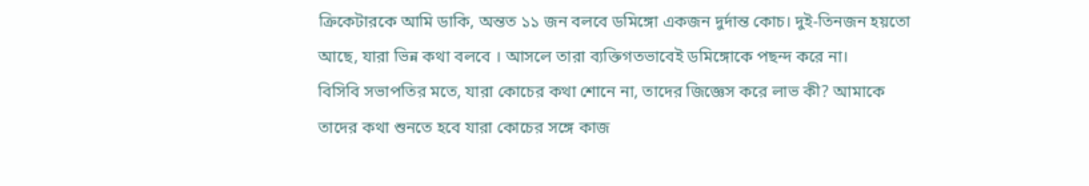ক্রিকেটারকে আমি ডাকি, অন্তত ১১ জন বলবে ডমিঙ্গো একজন দুর্দান্ত কোচ। দুই-তিনজন হয়তো আছে, যারা ভিন্ন কথা বলবে । আসলে তারা ব্যক্তিগতভাবেই ডমিঙ্গোকে পছন্দ করে না।
বিসিবি সভাপতির মতে, যারা কোচের কথা শোনে না, তাদের জিজ্ঞেস করে লাভ কী? আমাকে তাদের কথা শুনতে হবে যারা কোচের সঙ্গে কাজ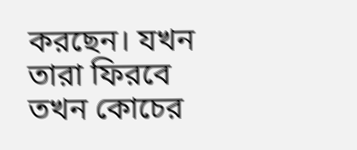করছেন। যখন তারা ফিরবে তখন কোচের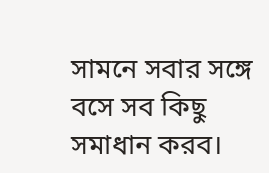সামনে সবার সঙ্গে বসে সব কিছু সমাধান করব।